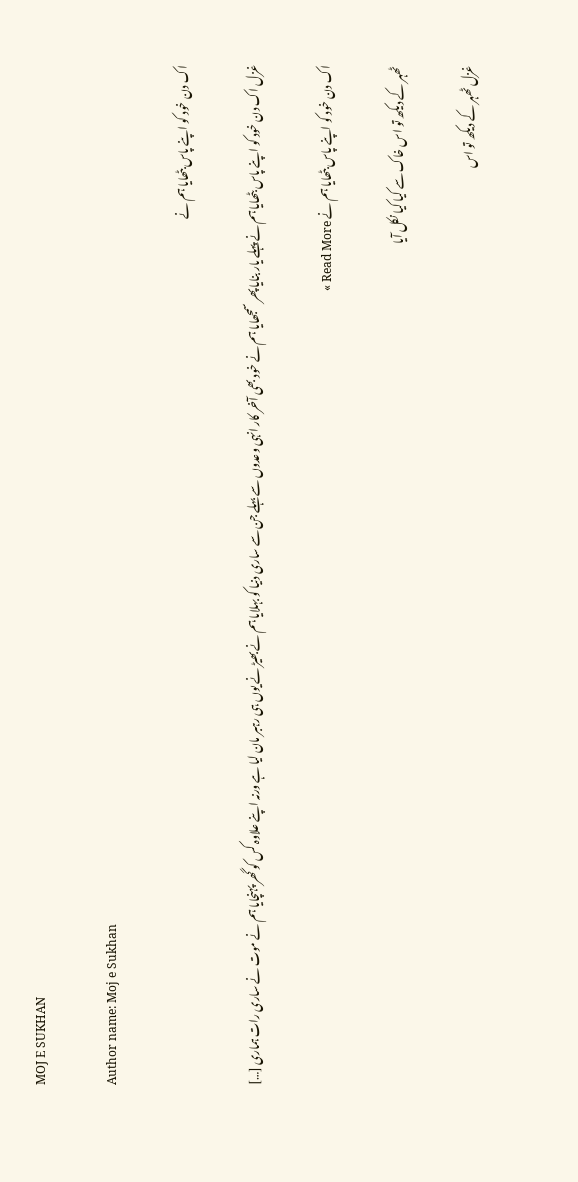MOJ E SUKHAN

Author name: Moj e Sukhan

اک دن خود کو اپنے پاس بٹھایا ہم نے

غزل اک دن خود کو اپنے پاس بٹھایا ہم نے پہلے یار بنایا پھر سمجھایا ہم نے خود بھی آخر کار انہی وعدوں سے بہلے جن سے ساری دنیا کو بہلایا ہم نے بھیڑ نے یوں ہی رہبر مان لیا ہے ورنہ اپنے علاوہ کس کو گھر پہنچایا ہم نے موت نے ساری رات ہماری […]

اک دن خود کو اپنے پاس بٹھایا ہم نے Read More »

ٹھہر کے دیکھ تو اس خاک سے کیا کیا نکل آیا

غزل ٹھہر کے دیکھ تو اس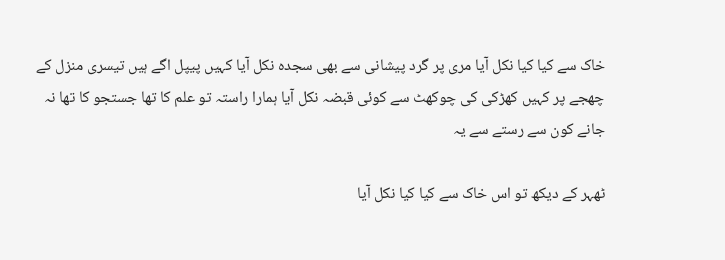خاک سے کیا کیا نکل آیا مری پر گرد پیشانی سے بھی سجدہ نکل آیا کہیں پیپل اگے ہیں تیسری منزل کے چھجے پر کہیں کھڑکی کی چوکھٹ سے کوئی قبضہ نکل آیا ہمارا راستہ تو علم کا تھا جستجو کا تھا نہ جانے کون سے رستے سے یہ

ٹھہر کے دیکھ تو اس خاک سے کیا کیا نکل آیا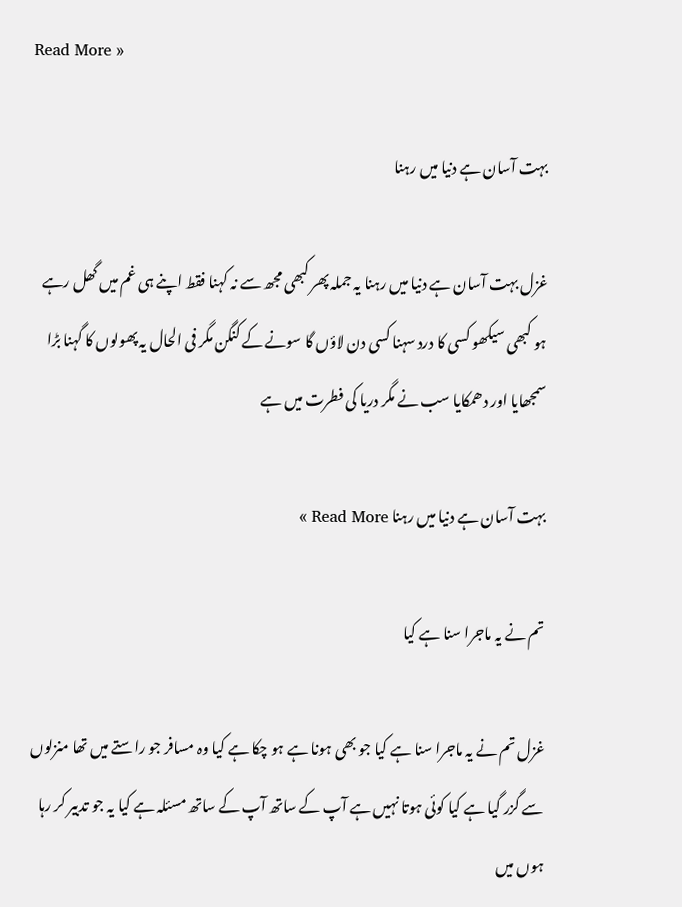Read More »

بہت آسان ہے دنیا میں رہنا

غزل بہت آسان ہے دنیا میں رہنا یہ جملہ پھر کبھی مجھ سے نہ کہنا فقط اپنے ہی غم میں گھل رہے ہو کبھی سیکھو کسی کا درد سہنا کسی دن لاؤں گا سونے کے کنگن مگر فی الحال یہ پھولوں کا گہنا بڑا سمجھایا اور دھمکایا سب نے مگر دریا کی فطرت میں ہے

بہت آسان ہے دنیا میں رہنا Read More »

تم نے یہ ماجرا سنا ہے کیا

غزل تم نے یہ ماجرا سنا ہے کیا جو بھی ہونا ہے ہو چکا ہے کیا وہ مسافر جو راستے میں تھا منزلوں سے گزر گیا ہے کیا کوئی ہوتا نہیں ہے آپ کے ساتھ آپ کے ساتھ مسئلہ ہے کیا یہ جو تدبیر کر رہا ہوں میں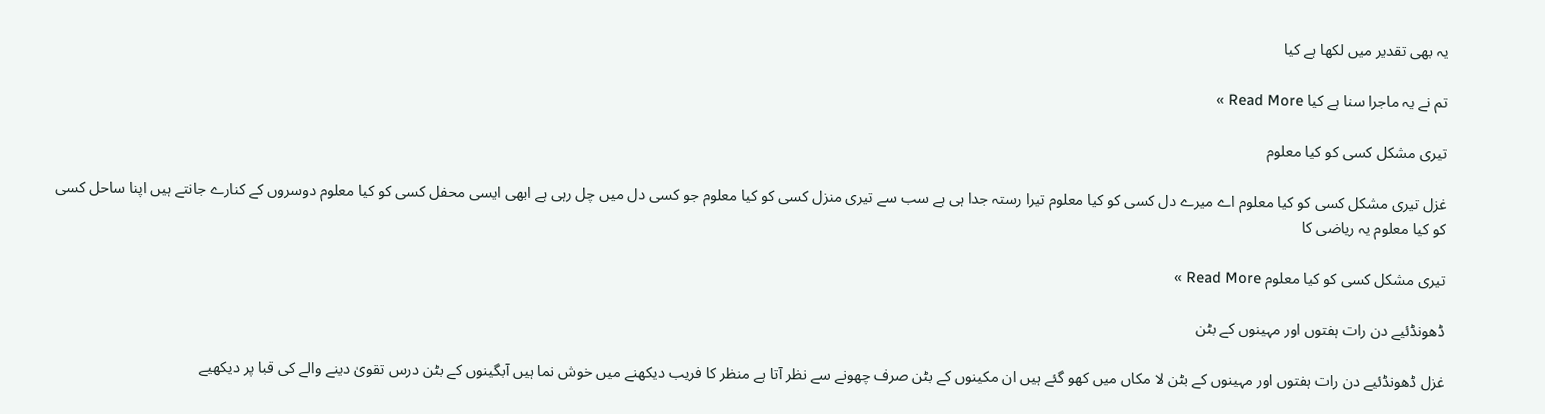یہ بھی تقدیر میں لکھا ہے کیا

تم نے یہ ماجرا سنا ہے کیا Read More »

تیری مشکل کسی کو کیا معلوم

غزل تیری مشکل کسی کو کیا معلوم اے میرے دل کسی کو کیا معلوم تیرا رستہ جدا ہی ہے سب سے تیری منزل کسی کو کیا معلوم جو کسی دل میں چل رہی ہے ابھی ایسی محفل کسی کو کیا معلوم دوسروں کے کنارے جانتے ہیں اپنا ساحل کسی کو کیا معلوم یہ ریاضی کا

تیری مشکل کسی کو کیا معلوم Read More »

ڈھونڈئیے دن رات ہفتوں اور مہینوں کے بٹن

غزل ڈھونڈئیے دن رات ہفتوں اور مہینوں کے بٹن لا مکاں میں کھو گئے ہیں ان مکینوں کے بٹن صرف چھونے سے نظر آتا ہے منظر کا فریب دیکھنے میں خوش نما ہیں آبگینوں کے بٹن درس تقویٰ دینے والے کی قبا پر دیکھیے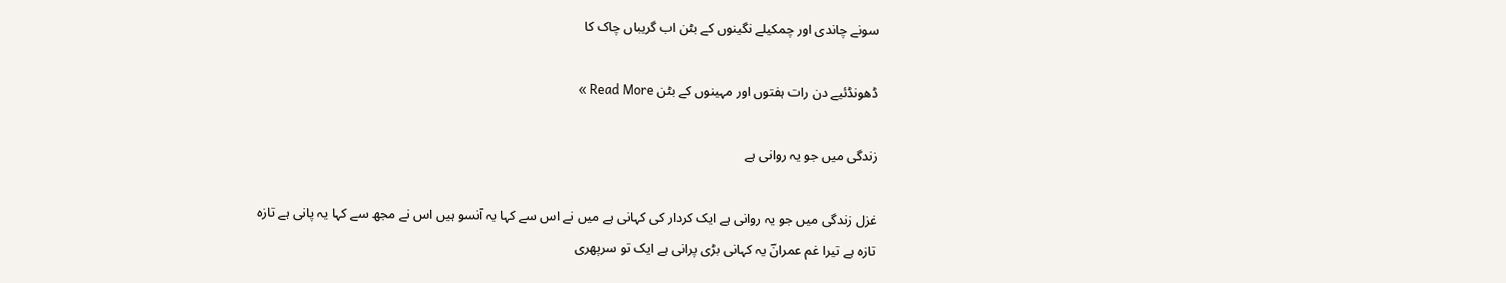سونے چاندی اور چمکیلے نگینوں کے بٹن اب گریباں چاک کا

ڈھونڈئیے دن رات ہفتوں اور مہینوں کے بٹن Read More »

زندگی میں جو یہ روانی ہے

غزل زندگی میں جو یہ روانی ہے ایک کردار کی کہانی ہے میں نے اس سے کہا یہ آنسو ہیں اس نے مجھ سے کہا یہ پانی ہے تازہ تازہ ہے تیرا غم عمرانؔ یہ کہانی بڑی پرانی ہے ایک تو سرپھری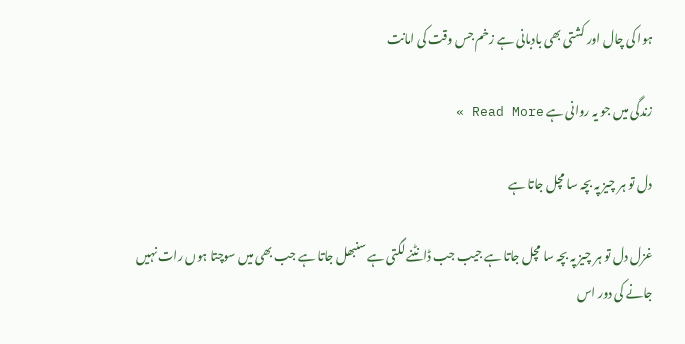ہوا کی چال اور کشتی بھی بادبانی ہے زخم جس وقت کی امانت

زندگی میں جو یہ روانی ہے Read More »

دل تو ہر چیز پہ بچہ سا مچل جاتا ہے

غزل دل تو ہر چیز پہ بچہ سا مچل جاتا ہے جیب جب ڈانٹنے لگتی ہے سنبھل جاتا ہے جب بھی میں سوچتا ہوں رات نہیں جانے کی دور اس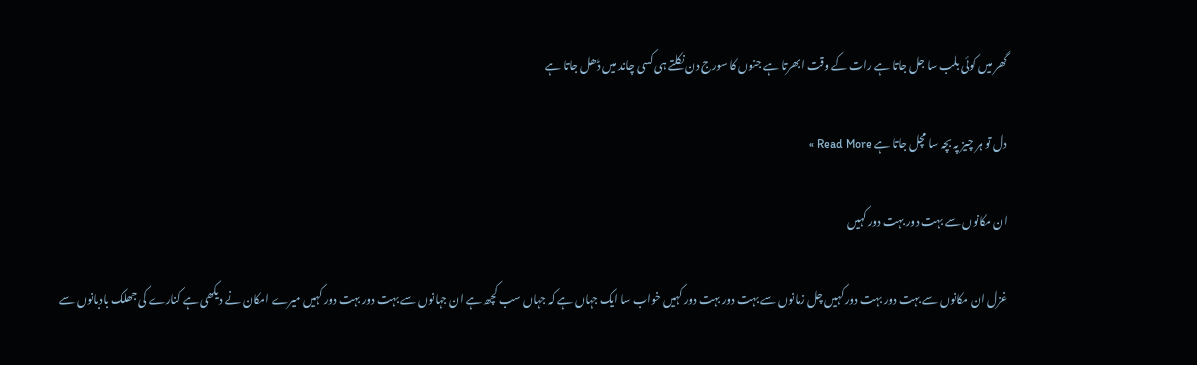گھر میں کوئی بلب سا جل جاتا ہے رات کے وقت ابھرتا ہے جنوں کا سورج دن نکلتے ہی کسی چاند میں ڈھل جاتا ہے

دل تو ہر چیز پہ بچہ سا مچل جاتا ہے Read More »

ان مکانوں سے بہت دور بہت دور کہیں

غزل ان مکانوں سے بہت دور بہت دور کہیں چل زمانوں سے بہت دور بہت دور کہیں خواب سا ایک جہاں ہے کہ جہاں سب کچھ ہے ان جہانوں سے بہت دور بہت دور کہیں میرے امکان نے دیکھی ہے کنارے کی جھلک بادبانوں سے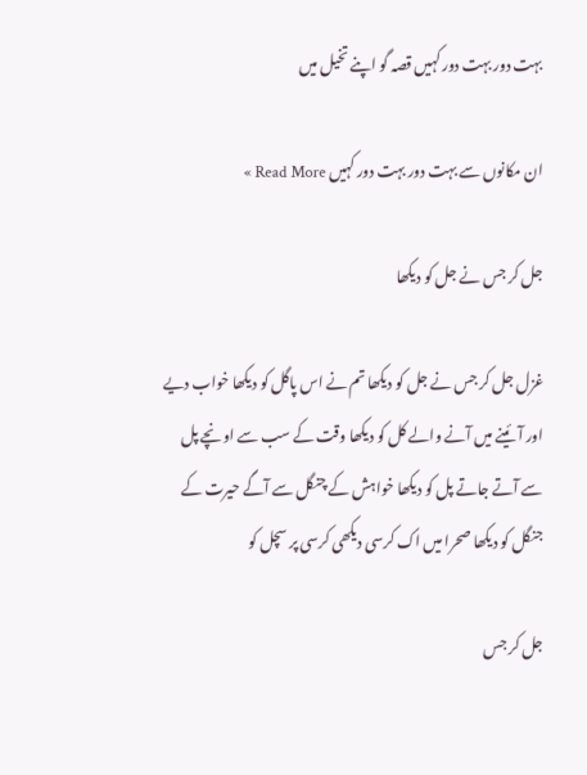بہت دور بہت دور کہیں قصہ گو اپنے تخیل میں

ان مکانوں سے بہت دور بہت دور کہیں Read More »

جل کر جس نے جل کو دیکھا

غزل جل کر جس نے جل کو دیکھا تم نے اس پاگل کو دیکھا خواب دیے اور آئینے میں آنے والے کل کو دیکھا وقت کے سب سے اونچے پل سے آتے جاتے پل کو دیکھا خواہش کے چنگل سے آگے حیرت کے جنگل کو دیکھا صحرا میں اک کرسی دیکھی کرسی پر سچل کو

جل کر جس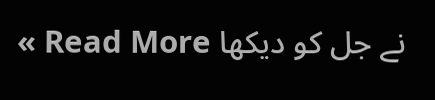نے جل کو دیکھا Read More »